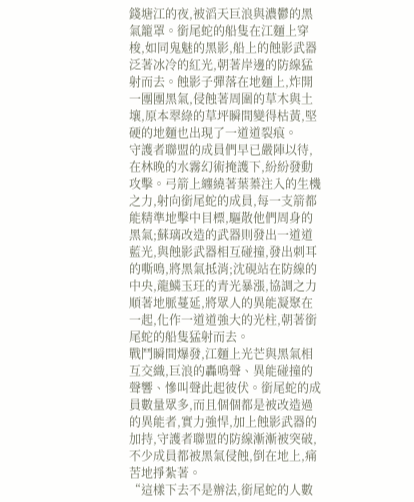錢塘江的夜,被滔天巨浪與濃鬱的黑氣籠罩。銜尾蛇的船隻在江麵上穿梭,如同鬼魅的黑影,船上的蝕影武器泛著冰冷的紅光,朝著岸邊的防線猛射而去。蝕影子彈落在地麵上,炸開一團團黑氣,侵蝕著周圍的草木與土壤,原本翠綠的草坪瞬間變得枯黃,堅硬的地麵也出現了一道道裂痕。
守護者聯盟的成員們早已嚴陣以待,在林晚的水霧幻術掩護下,紛紛發動攻擊。弓箭上纏繞著葉蓁注入的生機之力,射向銜尾蛇的成員,每一支箭都能精準地擊中目標,驅散他們周身的黑氣;蘇璃改造的武器則發出一道道藍光,與蝕影武器相互碰撞,發出刺耳的嘶鳴,將黑氣抵消;沈硯站在防線的中央,龍鱗玉玨的青光暴漲,協調之力順著地脈蔓延,將眾人的異能凝聚在一起,化作一道道強大的光柱,朝著銜尾蛇的船隻猛射而去。
戰鬥瞬間爆發,江麵上光芒與黑氣相互交織,巨浪的轟鳴聲、異能碰撞的聲響、慘叫聲此起彼伏。銜尾蛇的成員數量眾多,而且個個都是被改造過的異能者,實力強悍,加上蝕影武器的加持,守護者聯盟的防線漸漸被突破,不少成員都被黑氣侵蝕,倒在地上,痛苦地掙紮著。
“這樣下去不是辦法,銜尾蛇的人數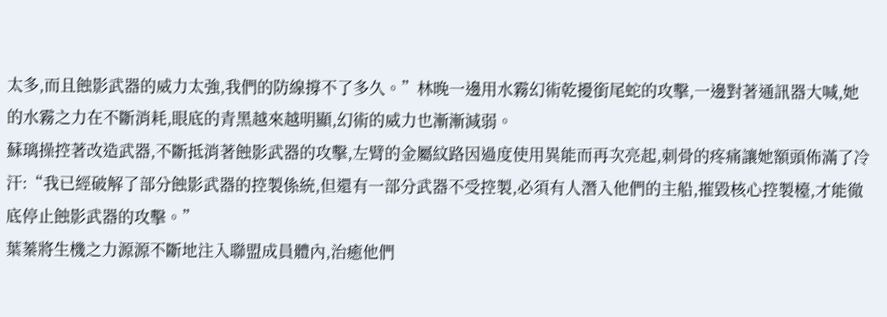太多,而且蝕影武器的威力太強,我們的防線撐不了多久。”林晚一邊用水霧幻術乾擾銜尾蛇的攻擊,一邊對著通訊器大喊,她的水霧之力在不斷消耗,眼底的青黑越來越明顯,幻術的威力也漸漸減弱。
蘇璃操控著改造武器,不斷抵消著蝕影武器的攻擊,左臂的金屬紋路因過度使用異能而再次亮起,刺骨的疼痛讓她額頭佈滿了冷汗:“我已經破解了部分蝕影武器的控製係統,但還有一部分武器不受控製,必須有人潛入他們的主船,摧毀核心控製檯,才能徹底停止蝕影武器的攻擊。”
葉蓁將生機之力源源不斷地注入聯盟成員體內,治癒他們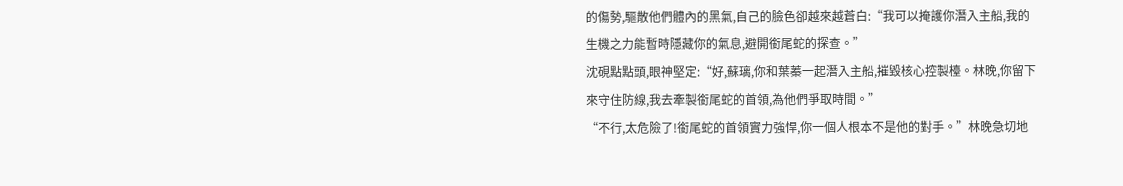的傷勢,驅散他們體內的黑氣,自己的臉色卻越來越蒼白:“我可以掩護你潛入主船,我的生機之力能暫時隱藏你的氣息,避開銜尾蛇的探查。”
沈硯點點頭,眼神堅定:“好,蘇璃,你和葉蓁一起潛入主船,摧毀核心控製檯。林晚,你留下來守住防線,我去牽製銜尾蛇的首領,為他們爭取時間。”
“不行,太危險了!銜尾蛇的首領實力強悍,你一個人根本不是他的對手。”林晚急切地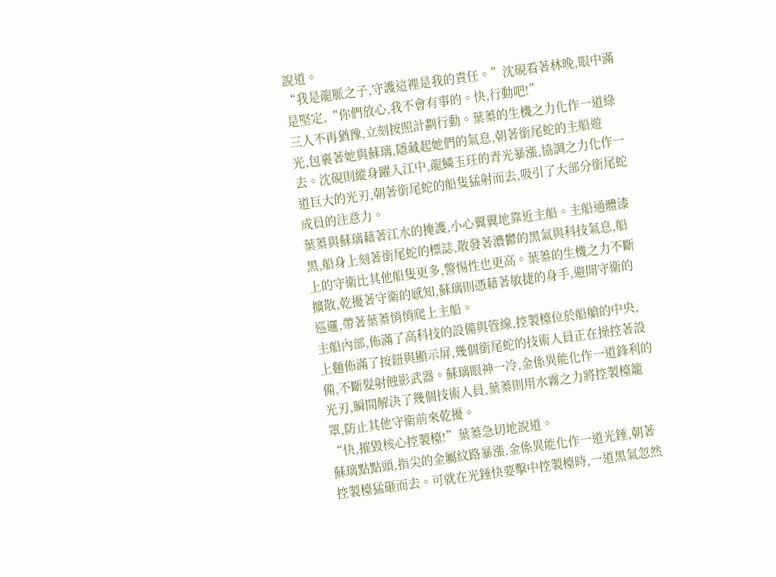說道。
“我是龍脈之子,守護這裡是我的責任。”沈硯看著林晚,眼中滿是堅定,“你們放心,我不會有事的。快,行動吧!”
三人不再猶豫,立刻按照計劃行動。葉蓁的生機之力化作一道綠光,包裹著她與蘇璃,隱藏起她們的氣息,朝著銜尾蛇的主船遊去。沈硯則縱身躍入江中,龍鱗玉玨的青光暴漲,協調之力化作一道巨大的光刃,朝著銜尾蛇的船隻猛射而去,吸引了大部分銜尾蛇成員的注意力。
葉蓁與蘇璃藉著江水的掩護,小心翼翼地靠近主船。主船通體漆黑,船身上刻著銜尾蛇的標誌,散發著濃鬱的黑氣與科技氣息,船上的守衛比其他船隻更多,警惕性也更高。葉蓁的生機之力不斷擴散,乾擾著守衛的感知,蘇璃則憑藉著敏捷的身手,避開守衛的巡邏,帶著葉蓁悄悄爬上主船。
主船內部,佈滿了高科技的設備與管線,控製檯位於船艙的中央,上麵佈滿了按鈕與顯示屏,幾個銜尾蛇的技術人員正在操控著設備,不斷髮射蝕影武器。蘇璃眼神一冷,金係異能化作一道鋒利的光刃,瞬間解決了幾個技術人員,葉蓁則用水霧之力將控製檯籠罩,防止其他守衛前來乾擾。
“快,摧毀核心控製檯!”葉蓁急切地說道。
蘇璃點點頭,指尖的金屬紋路暴漲,金係異能化作一道光錘,朝著控製檯猛砸而去。可就在光錘快要擊中控製檯時,一道黑氣忽然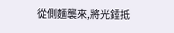從側麵襲來,將光錘抵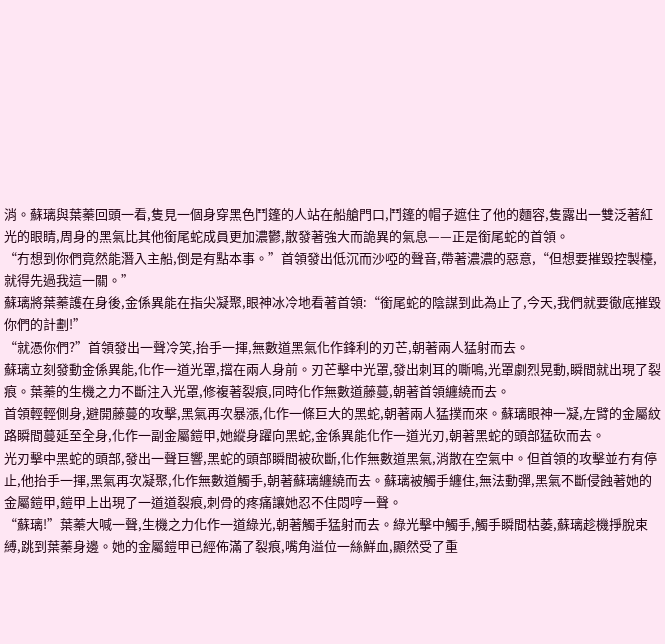消。蘇璃與葉蓁回頭一看,隻見一個身穿黑色鬥篷的人站在船艙門口,鬥篷的帽子遮住了他的麵容,隻露出一雙泛著紅光的眼睛,周身的黑氣比其他銜尾蛇成員更加濃鬱,散發著強大而詭異的氣息——正是銜尾蛇的首領。
“冇想到你們竟然能潛入主船,倒是有點本事。”首領發出低沉而沙啞的聲音,帶著濃濃的惡意,“但想要摧毀控製檯,就得先過我這一關。”
蘇璃將葉蓁護在身後,金係異能在指尖凝聚,眼神冰冷地看著首領:“銜尾蛇的陰謀到此為止了,今天,我們就要徹底摧毀你們的計劃!”
“就憑你們?”首領發出一聲冷笑,抬手一揮,無數道黑氣化作鋒利的刃芒,朝著兩人猛射而去。
蘇璃立刻發動金係異能,化作一道光罩,擋在兩人身前。刃芒擊中光罩,發出刺耳的嘶鳴,光罩劇烈晃動,瞬間就出現了裂痕。葉蓁的生機之力不斷注入光罩,修複著裂痕,同時化作無數道藤蔓,朝著首領纏繞而去。
首領輕輕側身,避開藤蔓的攻擊,黑氣再次暴漲,化作一條巨大的黑蛇,朝著兩人猛撲而來。蘇璃眼神一凝,左臂的金屬紋路瞬間蔓延至全身,化作一副金屬鎧甲,她縱身躍向黑蛇,金係異能化作一道光刃,朝著黑蛇的頭部猛砍而去。
光刃擊中黑蛇的頭部,發出一聲巨響,黑蛇的頭部瞬間被砍斷,化作無數道黑氣,消散在空氣中。但首領的攻擊並冇有停止,他抬手一揮,黑氣再次凝聚,化作無數道觸手,朝著蘇璃纏繞而去。蘇璃被觸手纏住,無法動彈,黑氣不斷侵蝕著她的金屬鎧甲,鎧甲上出現了一道道裂痕,刺骨的疼痛讓她忍不住悶哼一聲。
“蘇璃!”葉蓁大喊一聲,生機之力化作一道綠光,朝著觸手猛射而去。綠光擊中觸手,觸手瞬間枯萎,蘇璃趁機掙脫束縛,跳到葉蓁身邊。她的金屬鎧甲已經佈滿了裂痕,嘴角溢位一絲鮮血,顯然受了重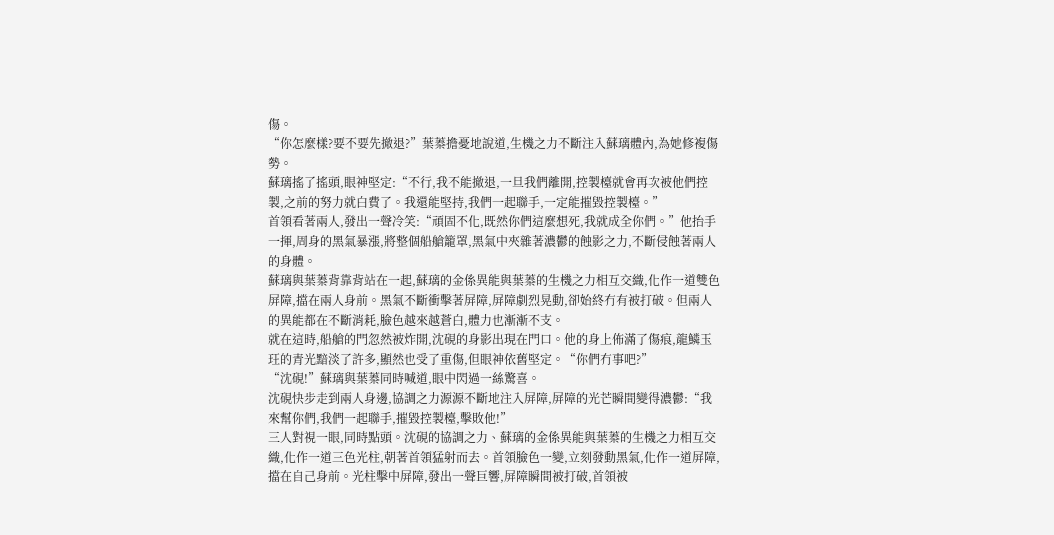傷。
“你怎麼樣?要不要先撤退?”葉蓁擔憂地說道,生機之力不斷注入蘇璃體內,為她修複傷勢。
蘇璃搖了搖頭,眼神堅定:“不行,我不能撤退,一旦我們離開,控製檯就會再次被他們控製,之前的努力就白費了。我還能堅持,我們一起聯手,一定能摧毀控製檯。”
首領看著兩人,發出一聲冷笑:“頑固不化,既然你們這麼想死,我就成全你們。”他抬手一揮,周身的黑氣暴漲,將整個船艙籠罩,黑氣中夾雜著濃鬱的蝕影之力,不斷侵蝕著兩人的身體。
蘇璃與葉蓁背靠背站在一起,蘇璃的金係異能與葉蓁的生機之力相互交織,化作一道雙色屏障,擋在兩人身前。黑氣不斷衝擊著屏障,屏障劇烈晃動,卻始終冇有被打破。但兩人的異能都在不斷消耗,臉色越來越蒼白,體力也漸漸不支。
就在這時,船艙的門忽然被炸開,沈硯的身影出現在門口。他的身上佈滿了傷痕,龍鱗玉玨的青光黯淡了許多,顯然也受了重傷,但眼神依舊堅定。“你們冇事吧?”
“沈硯!”蘇璃與葉蓁同時喊道,眼中閃過一絲驚喜。
沈硯快步走到兩人身邊,協調之力源源不斷地注入屏障,屏障的光芒瞬間變得濃鬱:“我來幫你們,我們一起聯手,摧毀控製檯,擊敗他!”
三人對視一眼,同時點頭。沈硯的協調之力、蘇璃的金係異能與葉蓁的生機之力相互交織,化作一道三色光柱,朝著首領猛射而去。首領臉色一變,立刻發動黑氣,化作一道屏障,擋在自己身前。光柱擊中屏障,發出一聲巨響,屏障瞬間被打破,首領被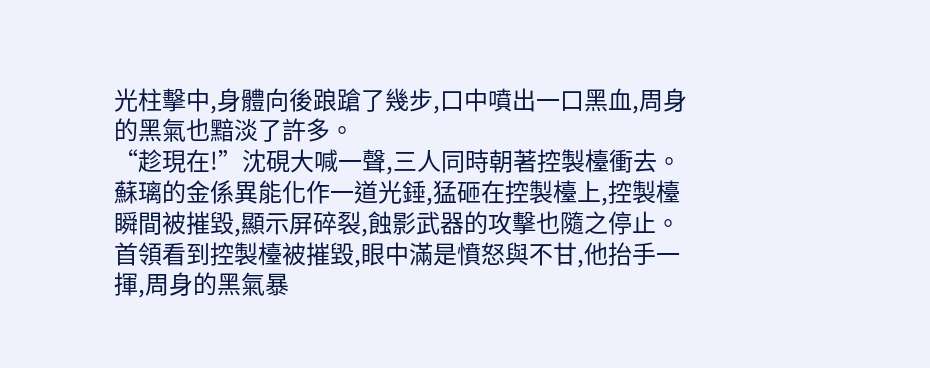光柱擊中,身體向後踉蹌了幾步,口中噴出一口黑血,周身的黑氣也黯淡了許多。
“趁現在!”沈硯大喊一聲,三人同時朝著控製檯衝去。蘇璃的金係異能化作一道光錘,猛砸在控製檯上,控製檯瞬間被摧毀,顯示屏碎裂,蝕影武器的攻擊也隨之停止。
首領看到控製檯被摧毀,眼中滿是憤怒與不甘,他抬手一揮,周身的黑氣暴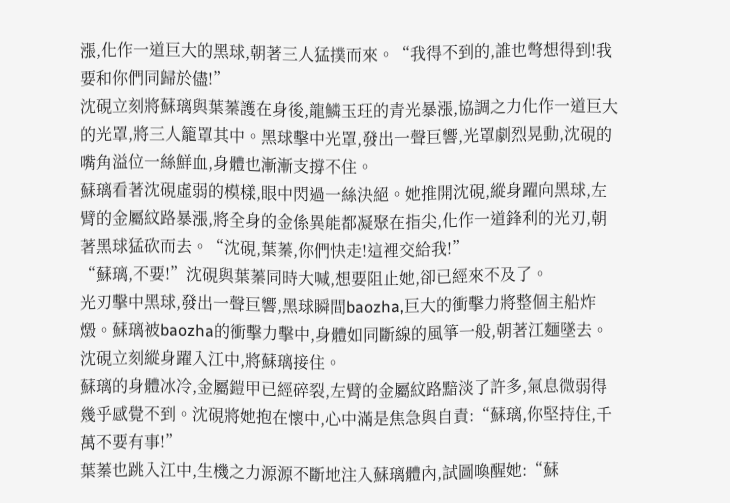漲,化作一道巨大的黑球,朝著三人猛撲而來。“我得不到的,誰也彆想得到!我要和你們同歸於儘!”
沈硯立刻將蘇璃與葉蓁護在身後,龍鱗玉玨的青光暴漲,協調之力化作一道巨大的光罩,將三人籠罩其中。黑球擊中光罩,發出一聲巨響,光罩劇烈晃動,沈硯的嘴角溢位一絲鮮血,身體也漸漸支撐不住。
蘇璃看著沈硯虛弱的模樣,眼中閃過一絲決絕。她推開沈硯,縱身躍向黑球,左臂的金屬紋路暴漲,將全身的金係異能都凝聚在指尖,化作一道鋒利的光刃,朝著黑球猛砍而去。“沈硯,葉蓁,你們快走!這裡交給我!”
“蘇璃,不要!”沈硯與葉蓁同時大喊,想要阻止她,卻已經來不及了。
光刃擊中黑球,發出一聲巨響,黑球瞬間baozha,巨大的衝擊力將整個主船炸燬。蘇璃被baozha的衝擊力擊中,身體如同斷線的風箏一般,朝著江麵墜去。沈硯立刻縱身躍入江中,將蘇璃接住。
蘇璃的身體冰冷,金屬鎧甲已經碎裂,左臂的金屬紋路黯淡了許多,氣息微弱得幾乎感覺不到。沈硯將她抱在懷中,心中滿是焦急與自責:“蘇璃,你堅持住,千萬不要有事!”
葉蓁也跳入江中,生機之力源源不斷地注入蘇璃體內,試圖喚醒她:“蘇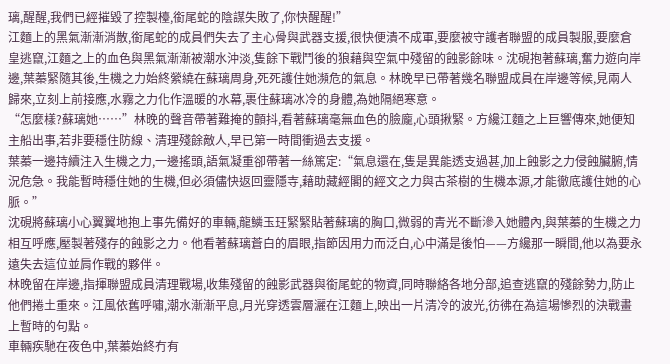璃,醒醒,我們已經摧毀了控製檯,銜尾蛇的陰謀失敗了,你快醒醒!”
江麵上的黑氣漸漸消散,銜尾蛇的成員們失去了主心骨與武器支援,很快便潰不成軍,要麼被守護者聯盟的成員製服,要麼倉皇逃竄,江麵之上的血色與黑氣漸漸被潮水沖淡,隻餘下戰鬥後的狼藉與空氣中殘留的蝕影餘味。沈硯抱著蘇璃,奮力遊向岸邊,葉蓁緊隨其後,生機之力始終縈繞在蘇璃周身,死死護住她瀕危的氣息。林晚早已帶著幾名聯盟成員在岸邊等候,見兩人歸來,立刻上前接應,水霧之力化作溫暖的水幕,裹住蘇璃冰冷的身體,為她隔絕寒意。
“怎麼樣?蘇璃她……”林晚的聲音帶著難掩的顫抖,看著蘇璃毫無血色的臉龐,心頭揪緊。方纔江麵之上巨響傳來,她便知主船出事,若非要穩住防線、清理殘餘敵人,早已第一時間衝過去支援。
葉蓁一邊持續注入生機之力,一邊搖頭,語氣凝重卻帶著一絲篤定:“氣息還在,隻是異能透支過甚,加上蝕影之力侵蝕臟腑,情況危急。我能暫時穩住她的生機,但必須儘快返回靈隱寺,藉助藏經閣的經文之力與古茶樹的生機本源,才能徹底護住她的心脈。”
沈硯將蘇璃小心翼翼地抱上事先備好的車輛,龍鱗玉玨緊緊貼著蘇璃的胸口,微弱的青光不斷滲入她體內,與葉蓁的生機之力相互呼應,壓製著殘存的蝕影之力。他看著蘇璃蒼白的眉眼,指節因用力而泛白,心中滿是後怕——方纔那一瞬間,他以為要永遠失去這位並肩作戰的夥伴。
林晚留在岸邊,指揮聯盟成員清理戰場,收集殘留的蝕影武器與銜尾蛇的物資,同時聯絡各地分部,追查逃竄的殘餘勢力,防止他們捲土重來。江風依舊呼嘯,潮水漸漸平息,月光穿透雲層灑在江麵上,映出一片清冷的波光,彷彿在為這場慘烈的決戰畫上暫時的句點。
車輛疾馳在夜色中,葉蓁始終冇有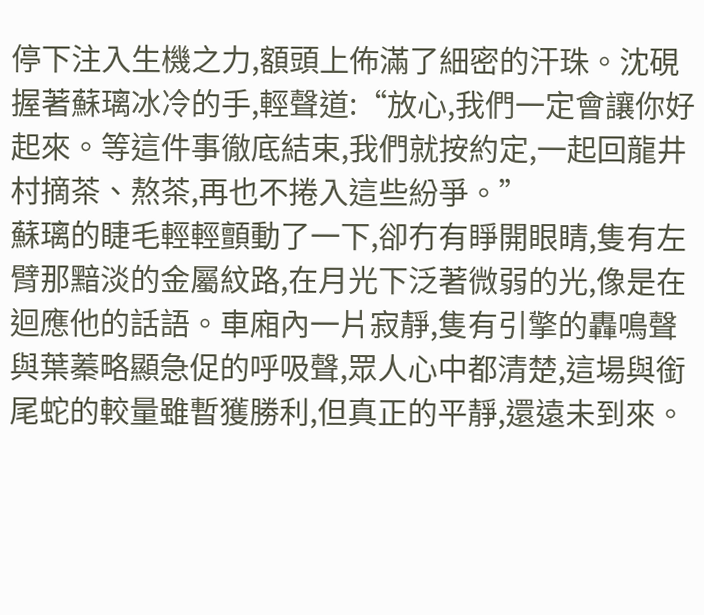停下注入生機之力,額頭上佈滿了細密的汗珠。沈硯握著蘇璃冰冷的手,輕聲道:“放心,我們一定會讓你好起來。等這件事徹底結束,我們就按約定,一起回龍井村摘茶、熬茶,再也不捲入這些紛爭。”
蘇璃的睫毛輕輕顫動了一下,卻冇有睜開眼睛,隻有左臂那黯淡的金屬紋路,在月光下泛著微弱的光,像是在迴應他的話語。車廂內一片寂靜,隻有引擎的轟鳴聲與葉蓁略顯急促的呼吸聲,眾人心中都清楚,這場與銜尾蛇的較量雖暫獲勝利,但真正的平靜,還遠未到來。